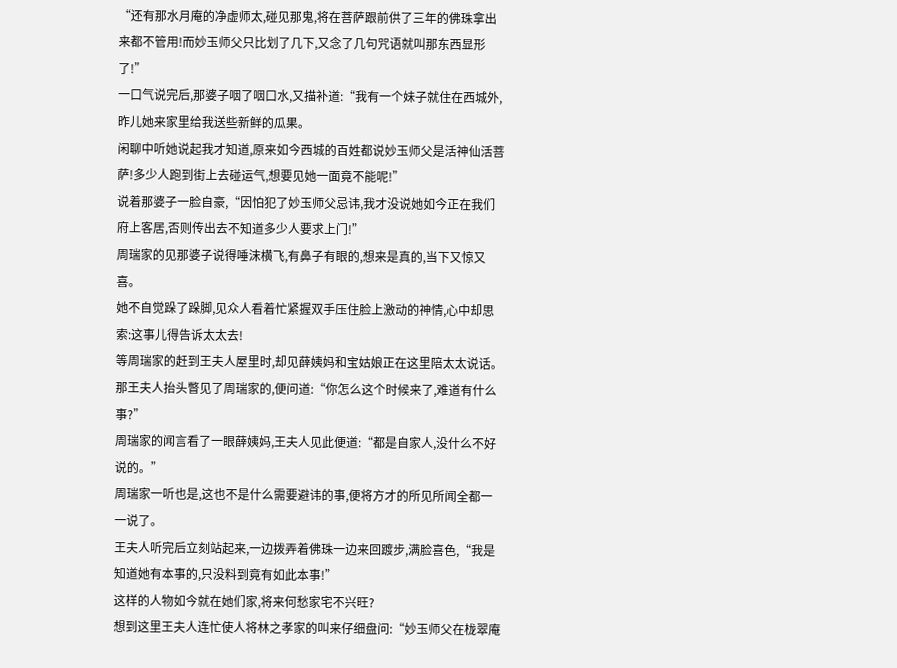“还有那水月庵的净虚师太,碰见那鬼,将在菩萨跟前供了三年的佛珠拿出来都不管用!而妙玉师父只比划了几下,又念了几句咒语就叫那东西显形了!”
一口气说完后,那婆子咽了咽口水,又描补道:“我有一个妹子就住在西城外,昨儿她来家里给我送些新鲜的瓜果。
闲聊中听她说起我才知道,原来如今西城的百姓都说妙玉师父是活神仙活菩萨!多少人跑到街上去碰运气,想要见她一面竟不能呢!”
说着那婆子一脸自豪,“因怕犯了妙玉师父忌讳,我才没说她如今正在我们府上客居,否则传出去不知道多少人要求上门!”
周瑞家的见那婆子说得唾沫横飞,有鼻子有眼的,想来是真的,当下又惊又喜。
她不自觉跺了跺脚,见众人看着忙紧握双手压住脸上激动的神情,心中却思索:这事儿得告诉太太去!
等周瑞家的赶到王夫人屋里时,却见薛姨妈和宝姑娘正在这里陪太太说话。
那王夫人抬头瞥见了周瑞家的,便问道:“你怎么这个时候来了,难道有什么事?”
周瑞家的闻言看了一眼薛姨妈,王夫人见此便道:“都是自家人,没什么不好说的。”
周瑞家一听也是,这也不是什么需要避讳的事,便将方才的所见所闻全都一一说了。
王夫人听完后立刻站起来,一边拨弄着佛珠一边来回踱步,满脸喜色,“我是知道她有本事的,只没料到竟有如此本事!”
这样的人物如今就在她们家,将来何愁家宅不兴旺?
想到这里王夫人连忙使人将林之孝家的叫来仔细盘问:“妙玉师父在栊翠庵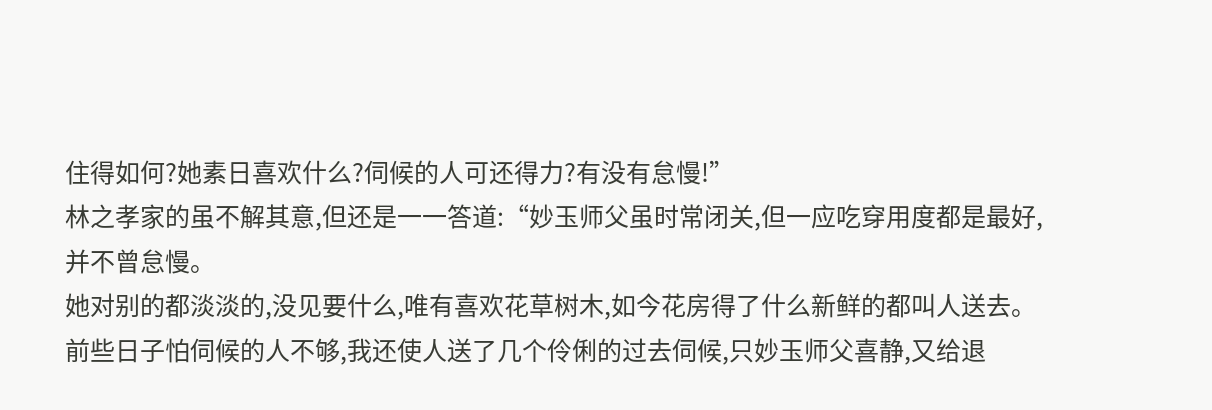住得如何?她素日喜欢什么?伺候的人可还得力?有没有怠慢!”
林之孝家的虽不解其意,但还是一一答道:“妙玉师父虽时常闭关,但一应吃穿用度都是最好,并不曾怠慢。
她对别的都淡淡的,没见要什么,唯有喜欢花草树木,如今花房得了什么新鲜的都叫人送去。
前些日子怕伺候的人不够,我还使人送了几个伶俐的过去伺候,只妙玉师父喜静,又给退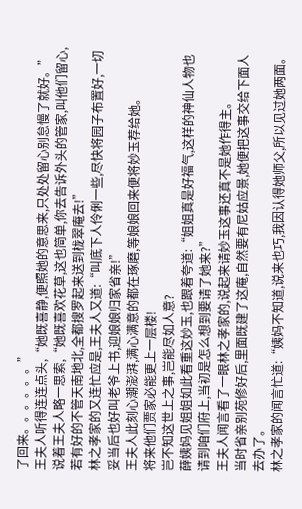了回来。。。。。。”
王夫人听得连连点头,“她既喜静,便照她的意思来,只处处留心别怠慢了就好。”
说着王夫人略一思索,“她既喜欢花草,这也简单,你去告诉外头的管家,叫他们留心,若有好的不管天南地北,全都搜罗起来送到栊翠庵去!”
林之孝家的又连忙应是,王夫人又道:“叫底下人伶俐一些,尽快将园子布置好,一切妥当后也好叫老爷上书,迎娘娘归家省亲!”
王夫人此刻心潮澎湃,满心满意的都在琢磨,等娘娘回来便将妙玉荐给她。
将来他们贾家必能更上一层楼!
岂不知这世上之事,岂能尽如人意?
薛姨妈见姐姐如此看重这妙玉,也跟着夸道:“姐姐真是好福气,这样的神仙人物也请到咱们府上,当初是怎么想到要请了她来?”
王夫人闻言看了一眼林之孝家的,说起来请妙玉这事还真不是她作得主。
当时省亲别苑修好后,里面既建了这庵,自然要有尼姑应景,她便把这事交给下面人去办了。
林之孝家的闻言忙道:“姨妈不知道,说来也巧,我因认得她师父,所以见过她两面。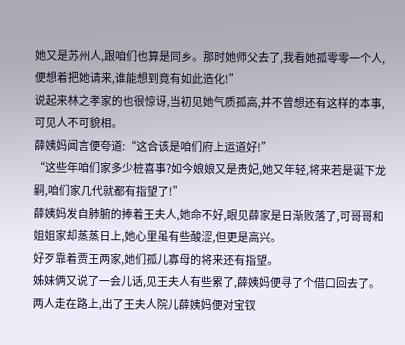她又是苏州人,跟咱们也算是同乡。那时她师父去了,我看她孤零零一个人,便想着把她请来,谁能想到竟有如此造化!”
说起来林之孝家的也很惊讶,当初见她气质孤高,并不曾想还有这样的本事,可见人不可貌相。
薛姨妈闻言便夸道:“这合该是咱们府上运道好!”
“这些年咱们家多少桩喜事?如今娘娘又是贵妃,她又年轻,将来若是诞下龙嗣,咱们家几代就都有指望了!”
薛姨妈发自肺腑的捧着王夫人,她命不好,眼见薛家是日渐败落了,可哥哥和姐姐家却蒸蒸日上,她心里虽有些酸涩,但更是高兴。
好歹靠着贾王两家,她们孤儿寡母的将来还有指望。
姊妹俩又说了一会儿话,见王夫人有些累了,薛姨妈便寻了个借口回去了。
两人走在路上,出了王夫人院儿薛姨妈便对宝钗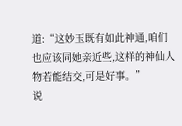道:“这妙玉既有如此神通,咱们也应该同她亲近些,这样的神仙人物若能结交,可是好事。”
说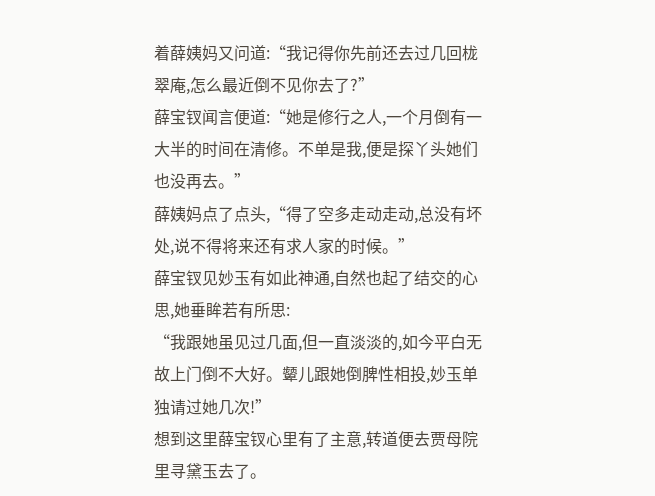着薛姨妈又问道:“我记得你先前还去过几回栊翠庵,怎么最近倒不见你去了?”
薛宝钗闻言便道:“她是修行之人,一个月倒有一大半的时间在清修。不单是我,便是探丫头她们也没再去。”
薛姨妈点了点头,“得了空多走动走动,总没有坏处,说不得将来还有求人家的时候。”
薛宝钗见妙玉有如此神通,自然也起了结交的心思,她垂眸若有所思:
“我跟她虽见过几面,但一直淡淡的,如今平白无故上门倒不大好。颦儿跟她倒脾性相投,妙玉单独请过她几次!”
想到这里薛宝钗心里有了主意,转道便去贾母院里寻黛玉去了。